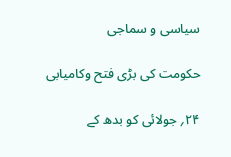سیاسی و سماجی

حکومت کی بڑی فتح وکامیابی

۲۴؍ جولائی کو بدھ کے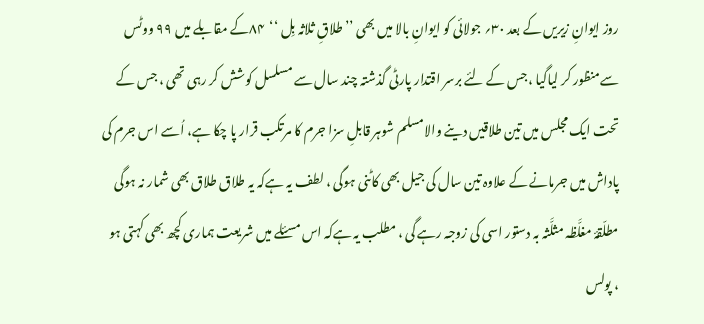روز ایوانِ زیریں کے بعد ۳۰؍ جولائی کو ایوانِ بالا میں بھی ’’ طلاقِ ثلاثہ بِل ‘‘  ۸۴کے مقابلے میں ۹۹ ووٹس سےمنظور کر لیاگیا ،جس کے لئے برسر اقتدار پارٹی گذشتہ چند سال سے مسلسل کوشش کر رہی تھی ، جس کے تحت ایک مجلس میں تین طلاقیں دینے والامسلم شوہر قابلِ سزا جرم کا مرتکب قرار پا چکا ہے، اُسے اس جرم کی پاداش میں جرمانے کے علاوہ تین سال کی جیل بھی کاٹنی ہوگی ، لطف یہ ہےکہ یہ طلاق طلاق بھی شمار نہ ہوگی مطلّقۂ مغلَّظہ مثلَّثہ بہ دستور اسی کی زوجہ رہے گی ، مطلب یہ ہےکہ اس مسئلے میں شریعت ہماری کچھ بھی کہتی ہو ، پولس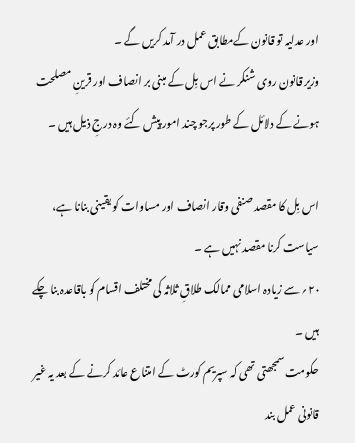اور عدلیہ تو قانون کےمطابق عمل در آمد کریں گے ۔
وزیر قانون روی شنکر نے اس بِل کے مبنی بر انصاف اور قرینِ مصلحت ہونے کے دلائل کے طور پرجو چند امور پیش کئے وہ درجِ ذیل ہیں ۔

اس بِل کا مقصد صنفی وقار انصاف اور مساوات کو یقینی بنانا ہے، سیاست کرنا مقصد نہیں ہے ۔
۲۰؍ سے زیادہ اسلامی ممالک طلاقِ ثلاثہ کی مختلف اقسام کو باقاعدہ بنا چکے ہیں ۔
حکومت سمجھتی تھی کہ سپریم کورٹ کے امتناع عائد کرنے کے بعد یہ غیر قانونی عمل بند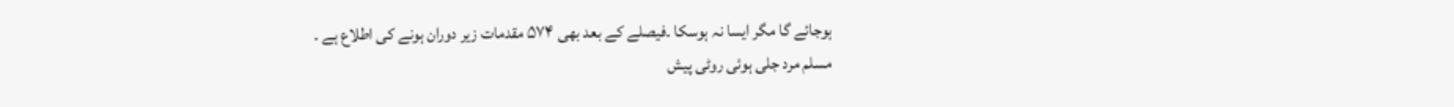ہوجائے گا مگر ایسا نہ ہوسکا ۔فیصلے کے بعد بھی ۵۷۴ مقدمات زیر دوران ہونے کی اطلاع ہے ۔
مسلم مرد جلی ہوئی روٹی پیش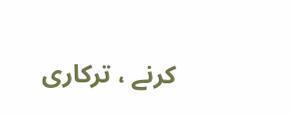کرنے ، ترکاری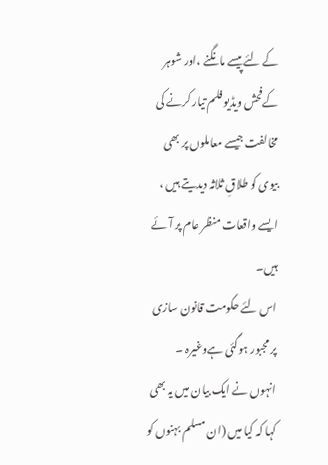کے لئے پیسے مانگنے ،اور شوہر کےفحش ویڈیو فلم تیار کرنے کی مخالفت جیسے معاملوں پر بھی بیوی کو طلاقِ ثلاثہ دیدیتے ہیں ، ایسے واقعات منظر عام پر آئے ہیں۔
اس لئے حکومت قانون سازی پر مجبور ہوگئی ہےوغیرہ ۔
انہوں نے ایک بیان میں یہ بھی کہا کہ کیا میں (ان مسلم بہنوں کو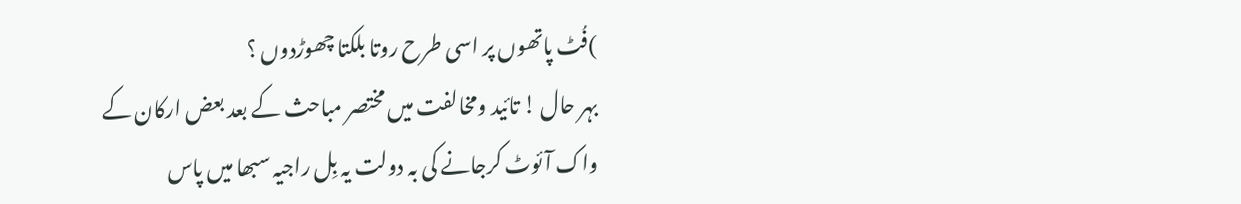)فُٹ پاتھوں پر اسی طرح روتا بلکتا چھوڑدوں ؟
بہر حال ! تائید ومخالفت میں مختصر مباحث کے بعد بعض ارکان کے واک آئوٹ کرجانے کی بہ دولت یہ بِل راجیہ سبھا میں پاس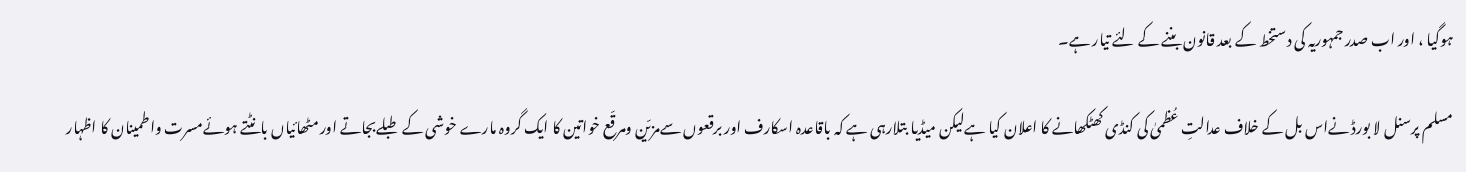ہوگیا ، اور اب صدر جمہوریہ کی دستخط کے بعد قانون بننے کے لئے تیار ہے۔

مسلم پرسنل لا بورڈ نےاس بل کے خلاف عدالتِ عُظمیٰ کی کنڈی کھٹکھانے کا اعلان کیا ہےلیکن میڈیا بتلارہی ہے کہ باقاعدہ اسکارف اور برقعوں سےمزیّن ومرقّع خواتین کا ایک گروہ مارے خوشی کے طبلےبجاتے اور مٹھائیاں بانٹتے ہوئےمسرت واطمینان کا اظہار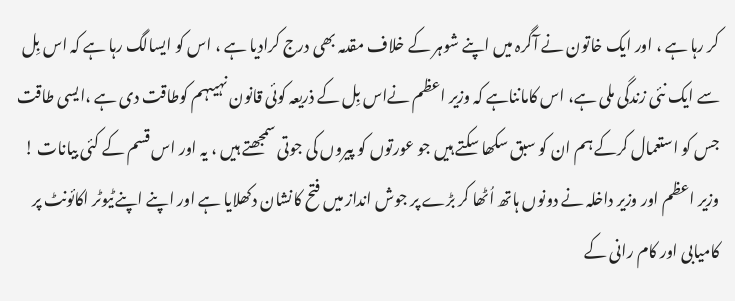کر رہا ہے ، اور ایک خاتون نے آگرہ میں اپنے شوہر کے خلاف مقدمہ بھی درج کرادیا ہے ، اس کو ایسالگ رہا ہے کہ اس بِل سے ایک نئی زندگی ملی ہے، اس کامانناہے کہ وزیر اعظم نےاس بِل کے ذریعہ کوئی قانون نہیںہم کوطاقت دی ہے ،ایسی طاقت جس کو استعمال کرکے ہم ان کو سبق سکھا سکتے ہیں جو عورتوں کو پیروں کی جوتی سمجھتے ہیں ، یہ اور اس قسم کے کئی بیانات !
وزیر اعظم اور وزیر داخلہ نے دونوں ہاتھ اُٹھا کر بڑے پر جوش انداز میں فتح کانشان دکھلایا ہے اور اپنے اپنےٹیوٹر اکائونٹ پر کامیابی اور کام رانی کے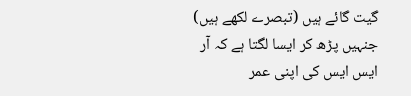گیت گائے ہیں (تبصرے لکھے ہیں) جنہیں پڑھ کر ایسا لگتا ہے کہ آر ایس ایس کی اپنی عمر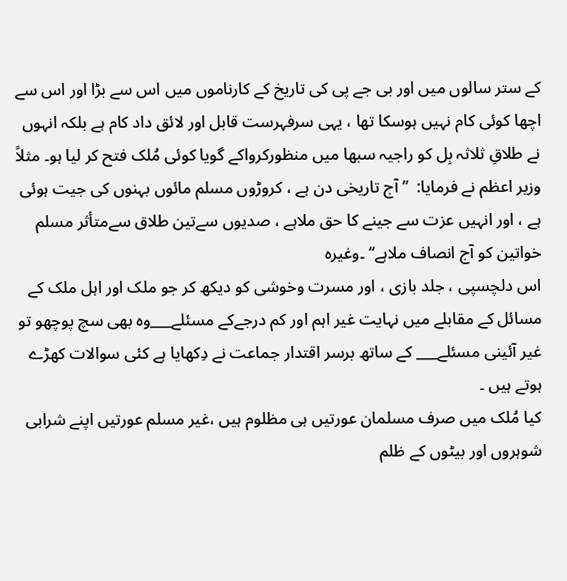کے ستر سالوں میں اور بی جے پی کی تاریخ کے کارناموں میں اس سے بڑا اور اس سے اچھا کوئی کام نہیں ہوسکا تھا ، یہی سرفہرست قابل اور لائق داد کام ہے بلکہ انہوں نے طلاقِ ثلاثہ بِل کو راجیہ سبھا میں منظورکرواکے گویا کوئی مُلک فتح کر لیا ہو۔ مثلاً وزیر اعظم نے فرمایا:  ’’ آج تاریخی دن ہے ، کروڑوں مسلم مائوں بہنوں کی جیت ہوئی ہے ، اور انہیں عزت سے جینے کا حق ملاہے ، صدیوں سےتین طلاق سےمتأثر مسلم خواتین کو آج انصاف ملاہے‘‘ ۔وغیرہ
اس دلچسپی ، جلد بازی ، اور مسرت وخوشی کو دیکھ کر جو ملک اور اہل ملک کے مسائل کے مقابلے میں نہایت غیر اہم اور کم درجےکے مسئلے___وہ بھی سچ پوچھو تو غیر آئینی مسئلے___ کے ساتھ برسر اقتدار جماعت نے دِکھایا ہے کئی سوالات کھڑے ہوتے ہیں ۔
کیا مُلک میں صرف مسلمان عورتیں ہی مظلوم ہیں ،غیر مسلم عورتیں اپنے شرابی شوہروں اور بیٹوں کے ظلم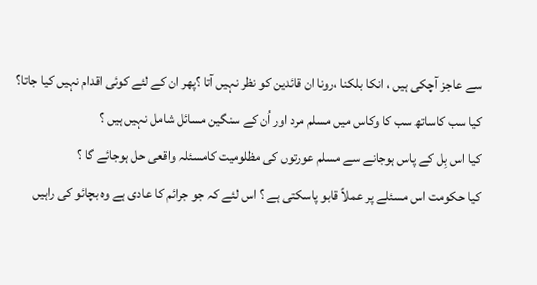سے عاجز آچکی ہیں ، انکا بلکنا ،رونا ان قائدین کو نظر نہیں آتا ؟پھر ان کے لئے کوئی اقدام نہیں کیا جاتا؟
کیا سب کاساتھ سب کا وکاس میں مسلم مرد اور اُن کے سنگین مسائل شامل نہیں ہیں ؟
کیا اس بِل کے پاس ہوجانے سے مسلم عورتوں کی مظلومیت کامسئلہ واقعی حل ہوجائے گا ؟
کیا حکومت اس مسئلے پر عملاً قابو پاسکتی ہے ؟ اس لئے کہ جو جرائم کا عادی ہے وہ بچائو کی راہیں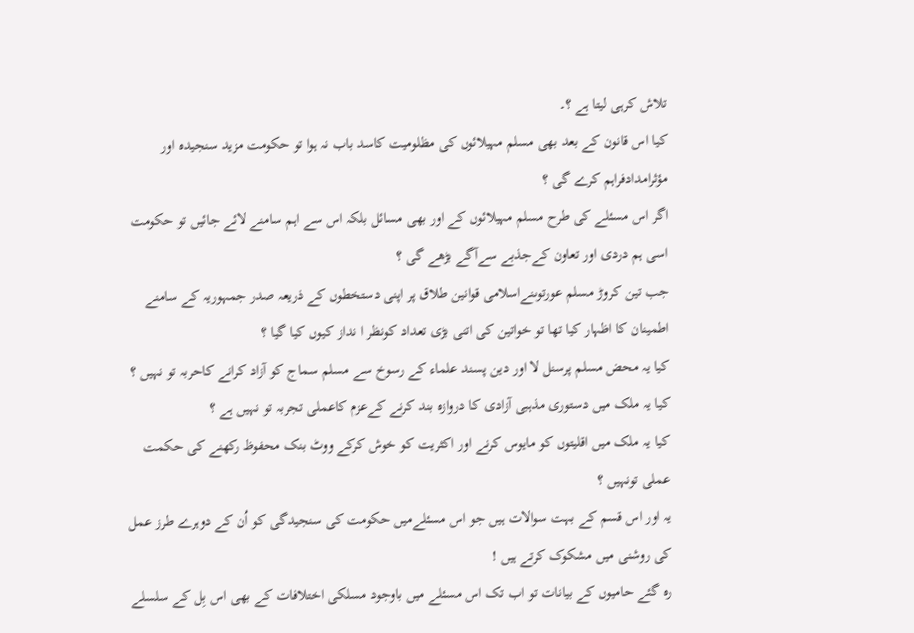تلاش کرہی لیتا ہے ؟۔
کیا اس قانون کے بعد بھی مسلم مہیلائوں کی مظلومیت کاسد باب نہ ہوا تو حکومت مزید سنجیدہ اور مؤثرامدادفراہم کرے گی ؟
اگر اس مسئلے کی طرح مسلم مہیلائوں کے اور بھی مسائل بلکہ اس سے اہم سامنے لائے جائیں تو حکومت اسی ہم دردی اور تعاون کےجذبے سےآگے بڑھے گی ؟
جب تین کروڑ مسلم عورتوںنےاسلامی قوانین طلاق پر اپنی دستخطوں کے ذریعہ صدر جمہوریہ کے سامنے اطمینان کا اظہار کیا تھا تو خواتین کی اتنی بڑی تعداد کونظر ا نداز کیوں کیا گیا ؟
کیا یہ محض مسلم پرسنل لا اور دین پسند علماء کے رسوخ سے مسلم سماج کو آزاد کرانے کاحربہ تو نہیں ؟
کیا یہ ملک میں دستوری مذہبی آزادی کا دروازہ بند کرنے کےعزم کاعملی تجربہ تو نہیں ہے ؟
کیا یہ ملک میں اقلیتوں کو مایوس کرنے اور اکثریت کو خوش کرکے ووٹ بنک محفوظ رکھنے کی حکمت عملی تونہیں ؟
یہ اور اس قسم کے بہت سوالات ہیں جو اس مسئلےمیں حکومت کی سنجیدگی کو اُن کے دوہرے طرز عمل کی روشنی میں مشکوک کرتے ہیں !
رہ گئے حامیوں کے بیانات تو اب تک اس مسئلے میں باوجود مسلکی اختلافات کے بھی اس بِل کے سلسلے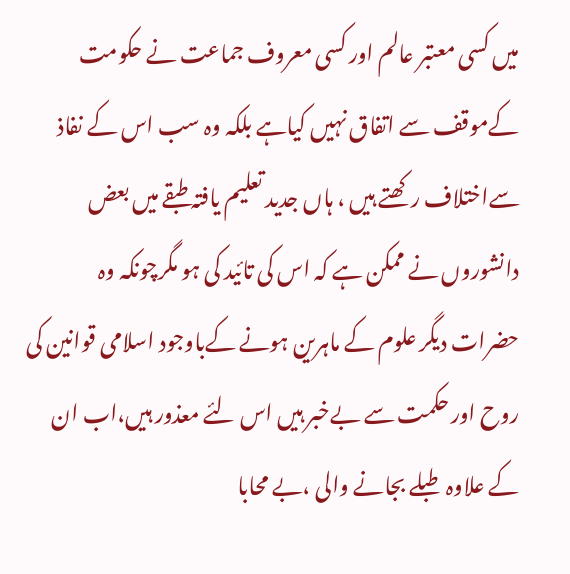میں کسی معتبر عالم اور کسی معروف جماعت نے حکومت کےموقف سے اتفاق نہیں کیاہے بلکہ وہ سب اس کے نفاذ سےاختلاف رکھتے ہیں ، ہاں جدید تعلیم یافتہ طبقے میں بعض دانشوروں نے ممکن ہے کہ اس کی تائید کی ہو مگرچونکہ وہ حضرات دیگر علوم کے ماہرین ہونے کےباوجود اسلامی قوانین کی روح اور حکمت سے بےخبر ہیں اس لئے معذور ہیں،اب ان کے علاوہ طبلے بجانے والی ،بے محابا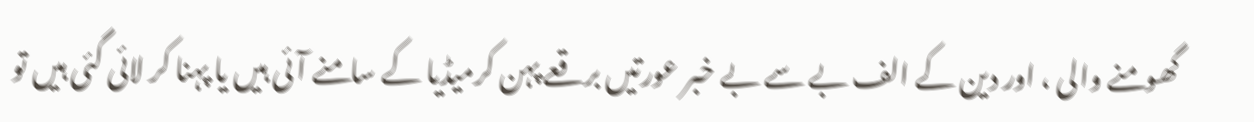گھومنے والی ، اور دین کے الف بے سے بے خبر عورتیں برقعے پہن کرمیڈیا کے سامنے آئی ہیں یا پہنا کر لائی گئی ہیں تو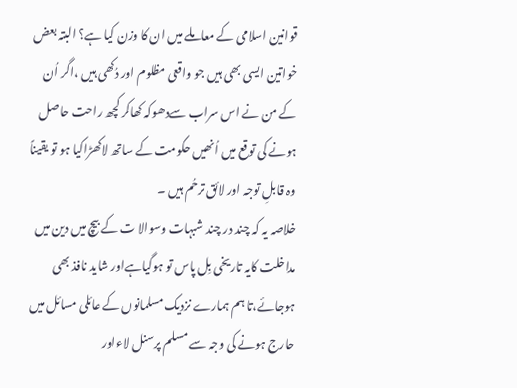قوانین اسلامی کے معاملے میں ان کا وزن کیا ہے؟ البتہ بعض خواتین ایسی بھی ہیں جو واقعی مظلوم اور دُکھی ہیں ،اگر اُن کے من نے اس سراب سےدھوکہ کھاکر کچھ راحت حاصل ہونے کی توقع میں اُنھیں حکومت کے ساتھ لاکھڑاکیا ہو تو یقیناً وہ قابلِ توجہ اور لائق ترحُم ہیں ۔
خلاصہ یہ کہ چند در چند شبہات وسوالا ت کے بیچ میں دین میں مداخلت کایہ تاریخی بِل پاس تو ہوگیاہےاور شاید نافذ بھی ہوجائے،تا ہم ہمارے نزدیک مسلمانوں کے عائلی مسائل میں حارج ہونے کی وجہ سے مسلم پرسنل لاءاور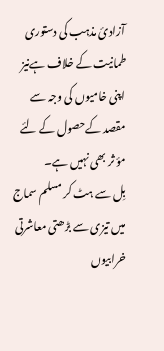آزادیٔ مذہب کی دستوری طمانیت کے خلاف ہےنیز اپنی خامیوں کی وجہ سے مقصد کےحصول کے لئے مؤ ثر بھی نہیں ہے۔
بِل سے ہٹ کر مسلم سماج میں تیزی سے بڑھتی معاشرتی خرابیوں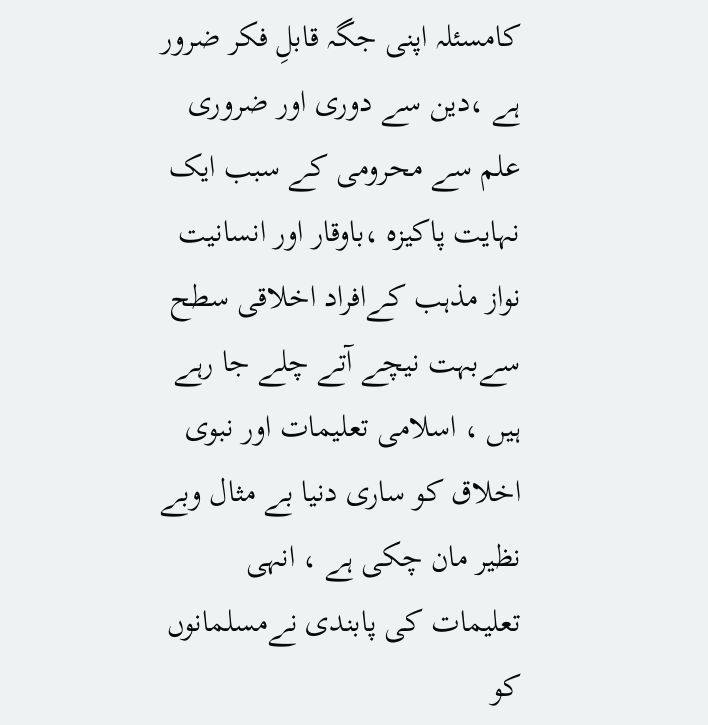کامسئلہ اپنی جگہ قابلِ فکر ضرور ہے ،دین سے دوری اور ضروری علم سے محرومی کے سبب ایک نہایت پاکیزہ ،باوقار اور انسانیت نواز مذہب کےافراد اخلاقی سطح سےبہت نیچے آتے چلے جا رہے ہیں ، اسلامی تعلیمات اور نبوی اخلاق کو ساری دنیا بے مثال وبے نظیر مان چکی ہے ، انہی تعلیمات کی پابندی نےمسلمانوں کو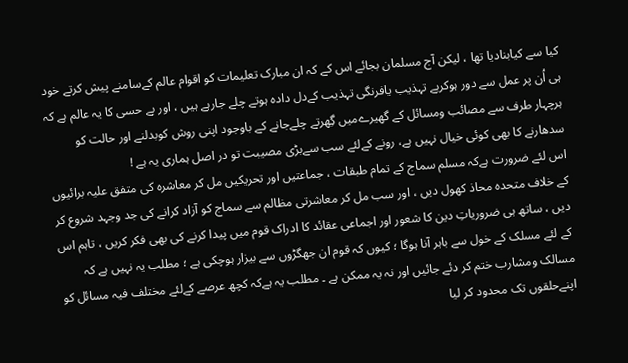کیا سے کیابنادیا تھا ، لیکن آج مسلمان بجائے اس کے کہ ان مبارک تعلیمات کو اقوام عالم کےسامنے پیش کرتے خود ہی اُن پر عمل سے دور ہوکربے تہذیب یافرنگی تہذیب کےدل دادہ ہوتے چلے جارہے ہیں ، اور بے حسی کا یہ عالم ہے کہ ہرچہار طرف سے مصائب ومسائل کے گھیرےمیں گِھرتے چلےجانے کے باوجود اپنی روش کوبدلنے اور حالت کو سدھارنے کا بھی کوئی خیال نہیں ہے، رونے کےلئے سب سےبڑی مصیبت تو در اصل ہماری یہ ہے !
اس لئے ضرورت ہےکہ مسلم سماج کے تمام طبقات ، جماعتیں اور تحریکیں مل کر معاشرہ کی متفق علیہ برائیوں کے خلاف متحدہ محاذ کھول دیں ، اور سب مل کر معاشرتی مظالم سے سماج کو آزاد کرانے کی جد وجہد شروع کر دیں ، ساتھ ہی ضروریاتِ دین کا شعور اور اجماعی عقائد کا ادراک قوم میں پیدا کرنے کی بھی فکر کریں ، تاہم اس کے لئے مسلک کے خول سے باہر آنا ہوگا ؛ کیوں کہ قوم ان جھگڑوں سے بیزار ہوچکی ہے ؛ مطلب یہ نہیں ہے کہ مسالک ومشارب ختم کر دئے جائیں اور نہ یہ ممکن ہے ۔ مطلب یہ ہےکہ کچھ عرصے کےلئے مختلف فیہ مسائل کو اپنےحلقوں تک محدود کر لیا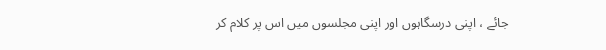جائے ، اپنی درسگاہوں اور اپنی مجلسوں میں اس پر کلام کر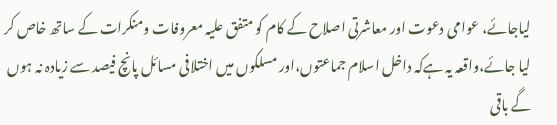لیاجائے، عوامی دعوت اور معاشرتی اصلاح کے کام کو متفق علیہ معروفات ومنکرات کے ساتھ خاص کر لیا جائے،واقعہ یہ ہےکہ داخل اسلام جماعتوں،اور مسلکوں میں اختلافی مسائل پانچ فیصد سے زیادہ نہ ہوں گے باقی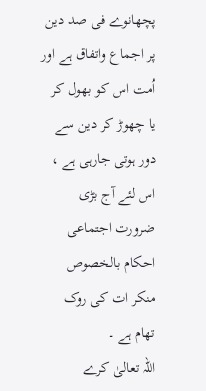پچھانوے فی صد دین پر اجماع واتفاق ہے اور اُمت اس کو بھول کر یا چھوڑ کر دین سے دور ہوتی جارہی ہے ، اس لئے آج بڑی ضرورت اجتماعی احکام بالخصوص منکر ات کی روک تھام ہے ۔
اللہ تعالیٰ کرے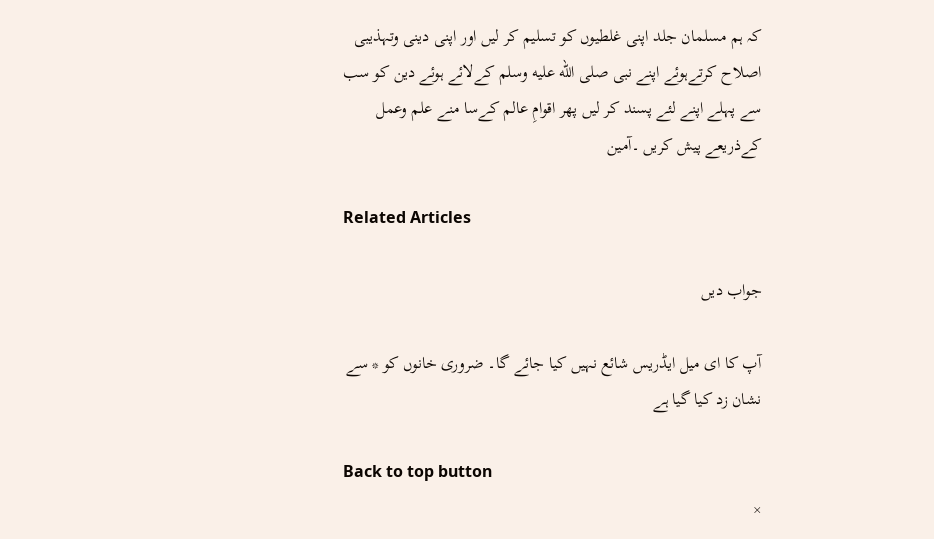کہ ہم مسلمان جلد اپنی غلطیوں کو تسلیم کر لیں اور اپنی دینی وتہذیبی اصلاح کرتےہوئے اپنے نبی صلى الله عليه وسلم کےلائے ہوئے دین کو سب سے پہلے اپنے لئے پسند کر لیں پھر اقوامِ عالم کےسا منے علم وعمل کےذریعے پیش کریں ۔آمین

Related Articles

جواب دیں

آپ کا ای میل ایڈریس شائع نہیں کیا جائے گا۔ ضروری خانوں کو * سے نشان زد کیا گیا ہے

Back to top button
×